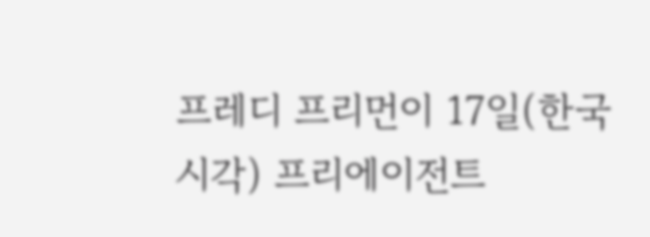프레디 프리먼이 17일(한국시각) 프리에이전트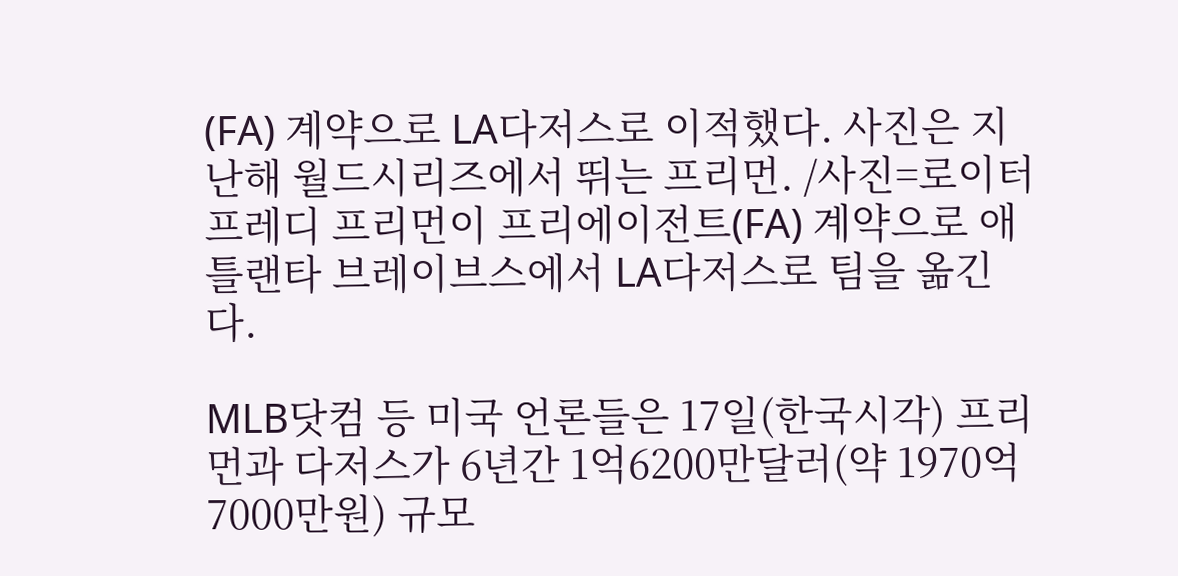(FA) 계약으로 LA다저스로 이적했다. 사진은 지난해 월드시리즈에서 뛰는 프리먼. /사진=로이터
프레디 프리먼이 프리에이전트(FA) 계약으로 애틀랜타 브레이브스에서 LA다저스로 팀을 옮긴다.

MLB닷컴 등 미국 언론들은 17일(한국시각) 프리먼과 다저스가 6년간 1억6200만달러(약 1970억7000만원) 규모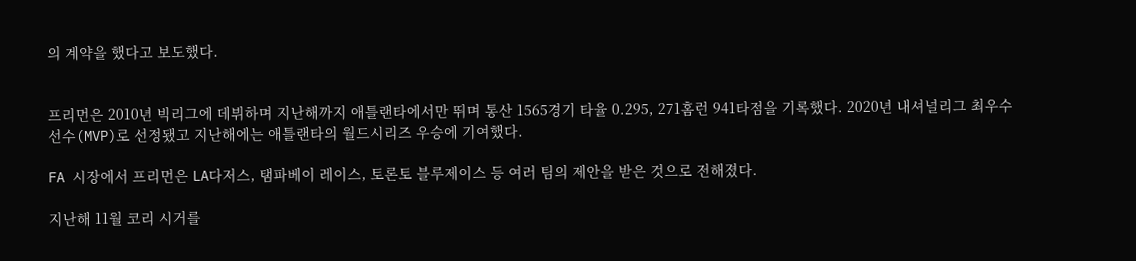의 계약을 했다고 보도했다.


프리먼은 2010년 빅리그에 데뷔하며 지난해까지 애틀랜타에서만 뛰며 통산 1565경기 타율 0.295, 271홈런 941타점을 기록했다. 2020년 내셔널리그 최우수선수(MVP)로 선정됐고 지난해에는 애틀랜타의 월드시리즈 우승에 기여했다.

FA 시장에서 프리먼은 LA다저스, 탬파베이 레이스, 토론토 블루제이스 등 여러 팀의 제안을 받은 것으로 전해졌다.

지난해 11월 코리 시거를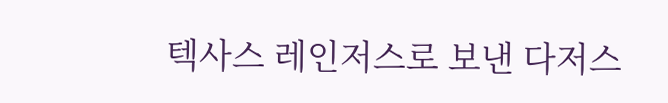텍사스 레인저스로 보낸 다저스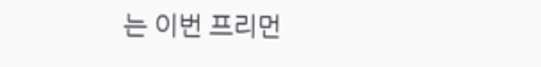는 이번 프리먼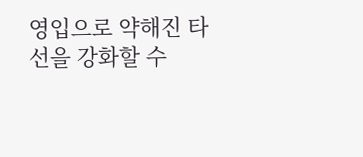영입으로 약해진 타선을 강화할 수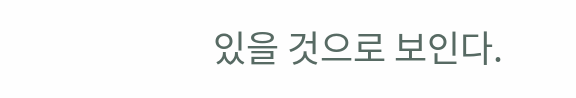있을 것으로 보인다.